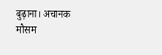बुढ़ाना। अचानक मौसम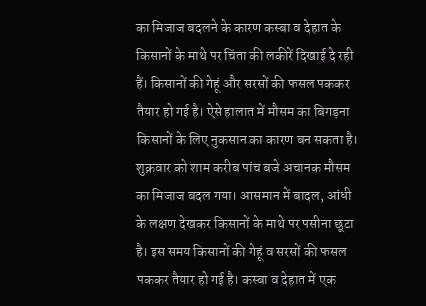का मिजाज बदलने के कारण कस्बा व देहात के किसानों के माथे पर चिंता की लकीरें दिखाई दे रही हैं। किसानों की गेहूं और सरसों की फसल पककर तैयार हो गई है। ऐसे हालात में मौसम का बिगड़ना किसानों के लिए नुकसान का कारण बन सकता है।
शुक्रवार को शाम करीब पांच बजे अचानक मौसम का मिजाज बदल गया। आसमान में बादल, आंधी के लक्षण देखकर किसानों के माथे पर पसीना छूटा है। इस समय किसानों की गेहूं व सरसों की फसल पककर तैयार हो गई है। कस्बा व देहात में एक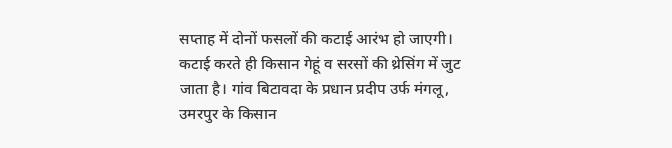सप्ताह में दोनों फसलों की कटाई आरंभ हो जाएगी। कटाई करते ही किसान गेहूं व सरसों की थ्रेसिंग में जुट जाता है। गांव बिटावदा के प्रधान प्रदीप उर्फ मंगलू, उमरपुर के किसान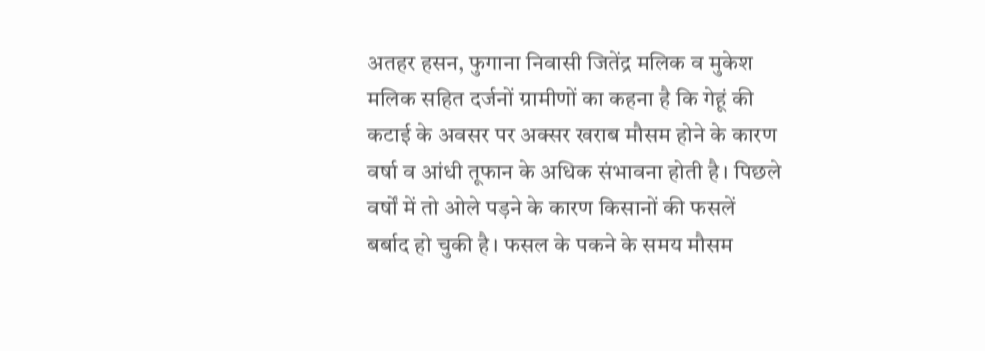अतहर हसन, फुगाना निवासी जितेंद्र मलिक व मुकेश मलिक सहित दर्जनों ग्रामीणों का कहना है कि गेहूं की कटाई के अवसर पर अक्सर खराब मौसम होने के कारण वर्षा व आंधी तूफान के अधिक संभावना होती है। पिछले वर्षों में तो ओले पड़ने के कारण किसानों की फसलें बर्बाद हो चुकी है। फसल के पकने के समय मौसम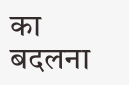का बदलना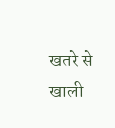खतरे से खाली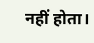नहीं होता।